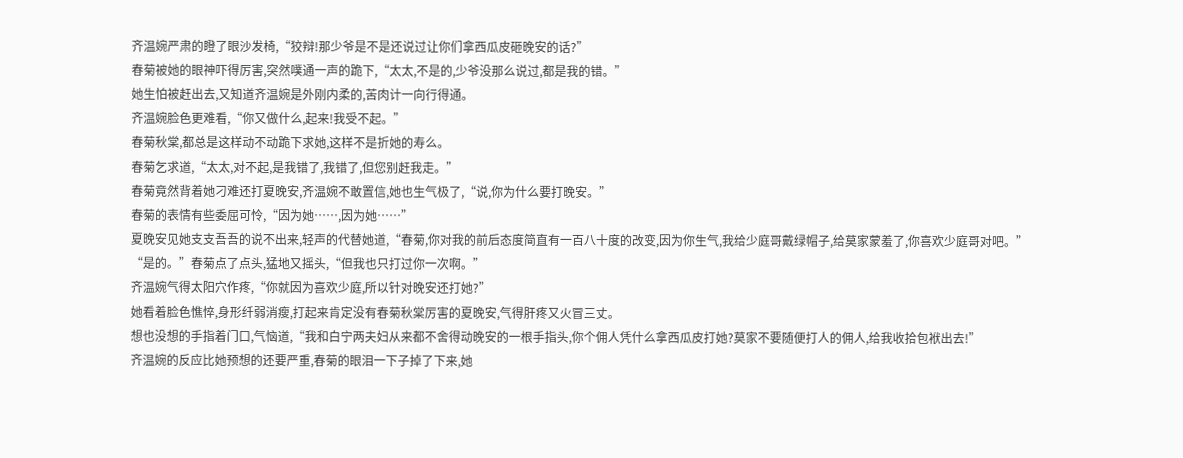齐温婉严肃的瞪了眼沙发椅,“狡辩!那少爷是不是还说过让你们拿西瓜皮砸晚安的话?”
春菊被她的眼神吓得厉害,突然噗通一声的跪下,“太太,不是的,少爷没那么说过,都是我的错。”
她生怕被赶出去,又知道齐温婉是外刚内柔的,苦肉计一向行得通。
齐温婉脸色更难看,“你又做什么,起来!我受不起。”
春菊秋棠,都总是这样动不动跪下求她,这样不是折她的寿么。
春菊乞求道,“太太,对不起,是我错了,我错了,但您别赶我走。”
春菊竟然背着她刁难还打夏晚安,齐温婉不敢置信,她也生气极了,“说,你为什么要打晚安。”
春菊的表情有些委屈可怜,“因为她……,因为她……”
夏晚安见她支支吾吾的说不出来,轻声的代替她道,“春菊,你对我的前后态度简直有一百八十度的改变,因为你生气,我给少庭哥戴绿帽子,给莫家蒙羞了,你喜欢少庭哥对吧。”
“是的。”春菊点了点头,猛地又摇头,“但我也只打过你一次啊。”
齐温婉气得太阳穴作疼,“你就因为喜欢少庭,所以针对晚安还打她?”
她看着脸色憔悴,身形纤弱消瘦,打起来肯定没有春菊秋棠厉害的夏晚安,气得肝疼又火冒三丈。
想也没想的手指着门口,气恼道,“我和白宁两夫妇从来都不舍得动晚安的一根手指头,你个佣人凭什么拿西瓜皮打她?莫家不要随便打人的佣人,给我收拾包袱出去!”
齐温婉的反应比她预想的还要严重,春菊的眼泪一下子掉了下来,她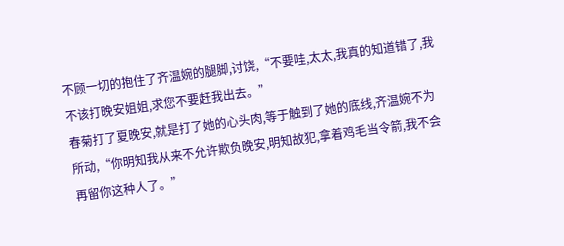不顾一切的抱住了齐温婉的腿脚,讨饶,“不要哇,太太,我真的知道错了,我不该打晚安姐姐,求您不要赶我出去。”
春菊打了夏晚安,就是打了她的心头肉,等于触到了她的底线,齐温婉不为所动,“你明知我从来不允许欺负晚安,明知故犯,拿着鸡毛当令箭,我不会再留你这种人了。”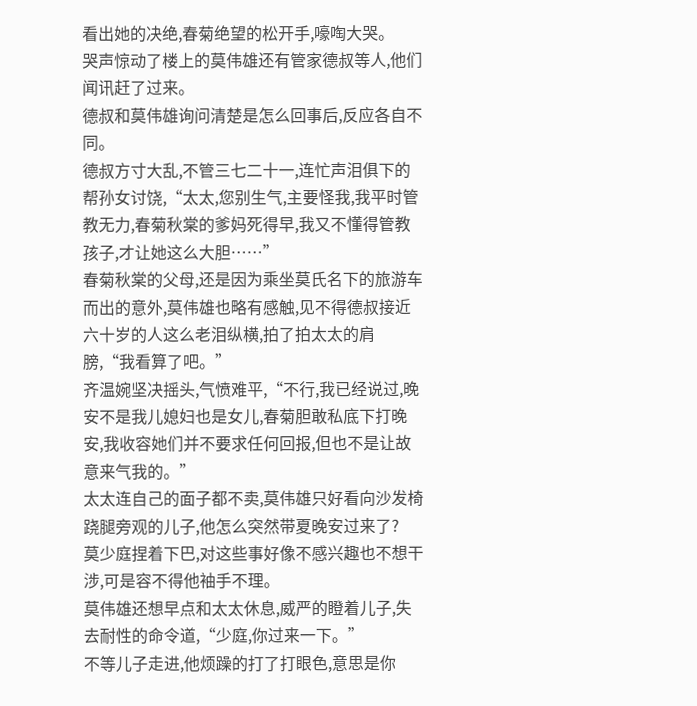看出她的决绝,春菊绝望的松开手,嚎啕大哭。
哭声惊动了楼上的莫伟雄还有管家德叔等人,他们闻讯赶了过来。
德叔和莫伟雄询问清楚是怎么回事后,反应各自不同。
德叔方寸大乱,不管三七二十一,连忙声泪俱下的帮孙女讨饶,“太太,您别生气,主要怪我,我平时管教无力,春菊秋棠的爹妈死得早,我又不懂得管教孩子,才让她这么大胆……”
春菊秋棠的父母,还是因为乘坐莫氏名下的旅游车而出的意外,莫伟雄也略有感触,见不得德叔接近六十岁的人这么老泪纵横,拍了拍太太的肩膀,“我看算了吧。”
齐温婉坚决摇头,气愤难平,“不行,我已经说过,晚安不是我儿媳妇也是女儿,春菊胆敢私底下打晚安,我收容她们并不要求任何回报,但也不是让故意来气我的。”
太太连自己的面子都不卖,莫伟雄只好看向沙发椅跷腿旁观的儿子,他怎么突然带夏晚安过来了?
莫少庭捏着下巴,对这些事好像不感兴趣也不想干涉,可是容不得他袖手不理。
莫伟雄还想早点和太太休息,威严的瞪着儿子,失去耐性的命令道,“少庭,你过来一下。”
不等儿子走进,他烦躁的打了打眼色,意思是你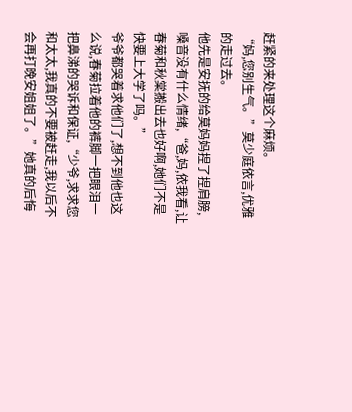赶紧的来处理这个麻烦。
“妈,您别生气。”莫少庭依言,优雅的走过去。
他先是安抚的给莫妈妈捏了捏肩膀,嗓音没有什么情绪,“爸,妈,依我看,让春菊和秋棠搬出去也好啊,她们不是快要上大学了吗。”
爷爷都哭着求他们了,想不到他也这么说,春菊拉着他的裤脚一把眼泪一把鼻涕的哭诉和保证,“少爷,求求您和太太,我真的不要被赶走,我以后不会再打晚安姐姐了。”她真的后悔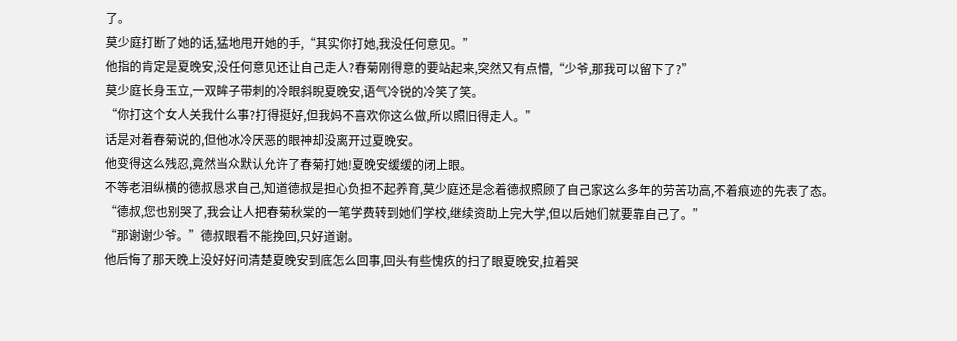了。
莫少庭打断了她的话,猛地甩开她的手,“其实你打她,我没任何意见。”
他指的肯定是夏晚安,没任何意见还让自己走人?春菊刚得意的要站起来,突然又有点懵,“少爷,那我可以留下了?”
莫少庭长身玉立,一双眸子带刺的冷眼斜睨夏晚安,语气冷锐的冷笑了笑。
“你打这个女人关我什么事?打得挺好,但我妈不喜欢你这么做,所以照旧得走人。”
话是对着春菊说的,但他冰冷厌恶的眼神却没离开过夏晚安。
他变得这么残忍,竟然当众默认允许了春菊打她!夏晚安缓缓的闭上眼。
不等老泪纵横的德叔恳求自己,知道德叔是担心负担不起养育,莫少庭还是念着德叔照顾了自己家这么多年的劳苦功高,不着痕迹的先表了态。
“德叔,您也别哭了,我会让人把春菊秋棠的一笔学费转到她们学校,继续资助上完大学,但以后她们就要靠自己了。”
“那谢谢少爷。”德叔眼看不能挽回,只好道谢。
他后悔了那天晚上没好好问清楚夏晚安到底怎么回事,回头有些愧疚的扫了眼夏晚安,拉着哭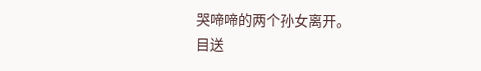哭啼啼的两个孙女离开。
目送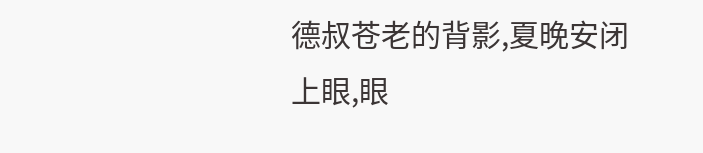德叔苍老的背影,夏晚安闭上眼,眼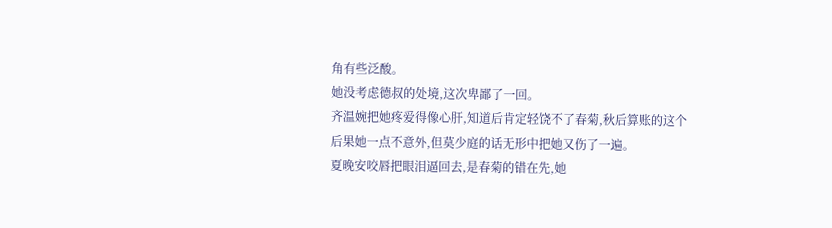角有些泛酸。
她没考虑德叔的处境,这次卑鄙了一回。
齐温婉把她疼爱得像心肝,知道后肯定轻饶不了春菊,秋后算账的这个后果她一点不意外,但莫少庭的话无形中把她又伤了一遍。
夏晚安咬唇把眼泪逼回去,是春菊的错在先,她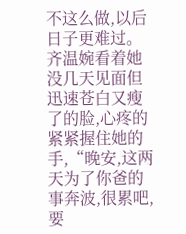不这么做,以后日子更难过。
齐温婉看着她没几天见面但迅速苍白又瘦了的脸,心疼的紧紧握住她的手,“晚安,这两天为了你爸的事奔波,很累吧,要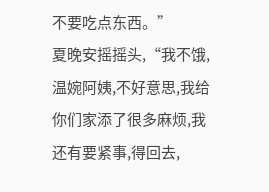不要吃点东西。”
夏晚安摇摇头,“我不饿,温婉阿姨,不好意思,我给你们家添了很多麻烦,我还有要紧事,得回去,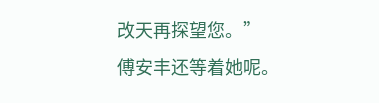改天再探望您。”
傅安丰还等着她呢。